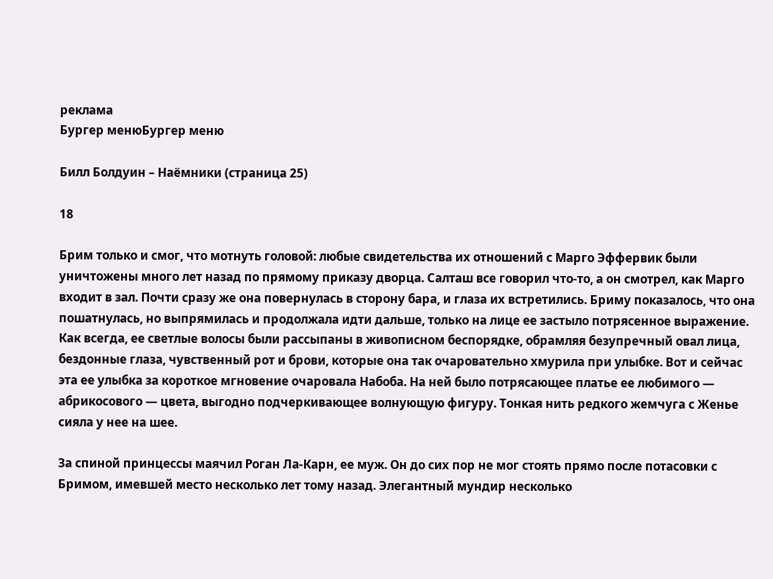реклама
Бургер менюБургер меню

Билл Болдуин – Наёмники (страница 25)

18

Брим только и смог, что мотнуть головой: любые свидетельства их отношений с Марго Эффервик были уничтожены много лет назад по прямому приказу дворца. Салташ все говорил что-то, а он смотрел, как Марго входит в зал. Почти сразу же она повернулась в сторону бара, и глаза их встретились. Бриму показалось, что она пошатнулась, но выпрямилась и продолжала идти дальше, только на лице ее застыло потрясенное выражение. Как всегда, ее светлые волосы были рассыпаны в живописном беспорядке, обрамляя безупречный овал лица, бездонные глаза, чувственный рот и брови, которые она так очаровательно хмурила при улыбке. Вот и сейчас эта ее улыбка за короткое мгновение очаровала Набоба. На ней было потрясающее платье ее любимого — абрикосового — цвета, выгодно подчеркивающее волнующую фигуру. Тонкая нить редкого жемчуга с Женье сияла у нее на шее.

За спиной принцессы маячил Роган Ла-Карн, ее муж. Он до сих пор не мог стоять прямо после потасовки с Бримом, имевшей место несколько лет тому назад. Элегантный мундир несколько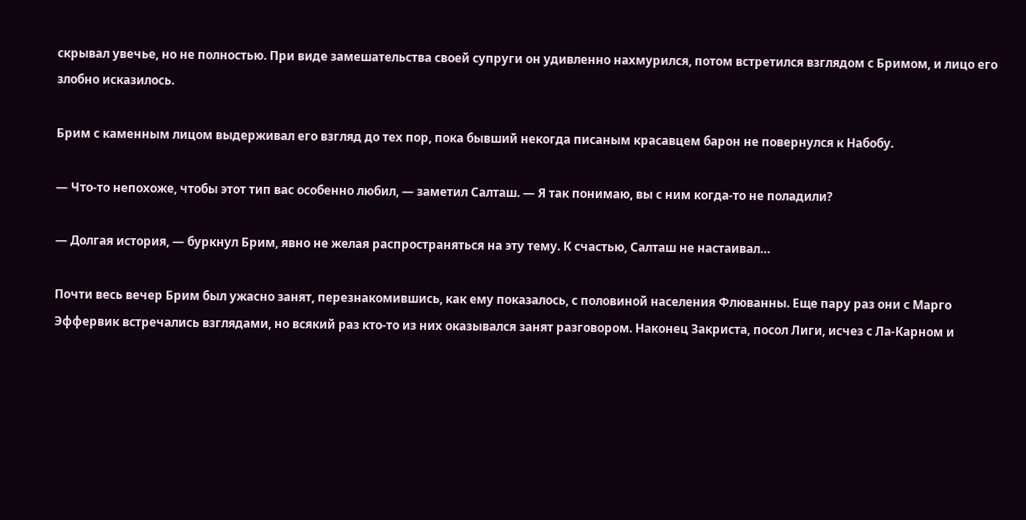скрывал увечье, но не полностью. При виде замешательства своей супруги он удивленно нахмурился, потом встретился взглядом с Бримом, и лицо его злобно исказилось.

Брим с каменным лицом выдерживал его взгляд до тех пор, пока бывший некогда писаным красавцем барон не повернулся к Набобу.

— Что-то непохоже, чтобы этот тип вас особенно любил, — заметил Салташ. — Я так понимаю, вы с ним когда-то не поладили?

— Долгая история, — буркнул Брим, явно не желая распространяться на эту тему. К счастью, Салташ не настаивал…

Почти весь вечер Брим был ужасно занят, перезнакомившись, как ему показалось, с половиной населения Флюванны. Еще пару раз они с Марго Эффервик встречались взглядами, но всякий раз кто-то из них оказывался занят разговором. Наконец Закриста, посол Лиги, исчез с Ла-Карном и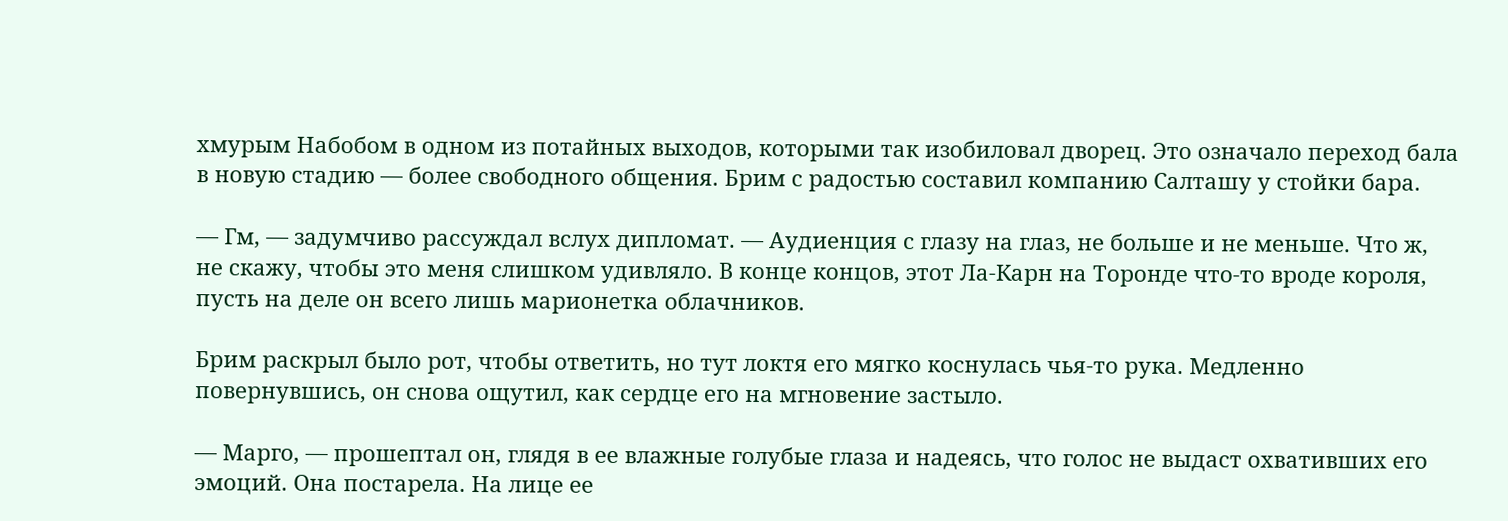хмурым Набобом в одном из потайных выходов, которыми так изобиловал дворец. Это означало переход бала в новую стадию — более свободного общения. Брим с радостью составил компанию Салташу у стойки бара.

— Гм, — задумчиво рассуждал вслух дипломат. — Аудиенция с глазу на глаз, не больше и не меньше. Что ж, не скажу, чтобы это меня слишком удивляло. В конце концов, этот Ла-Карн на Торонде что-то вроде короля, пусть на деле он всего лишь марионетка облачников.

Брим раскрыл было рот, чтобы ответить, но тут локтя его мягко коснулась чья-то рука. Медленно повернувшись, он снова ощутил, как сердце его на мгновение застыло.

— Марго, — прошептал он, глядя в ее влажные голубые глаза и надеясь, что голос не выдаст охвативших его эмоций. Она постарела. На лице ее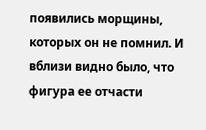появились морщины, которых он не помнил. И вблизи видно было, что фигура ее отчасти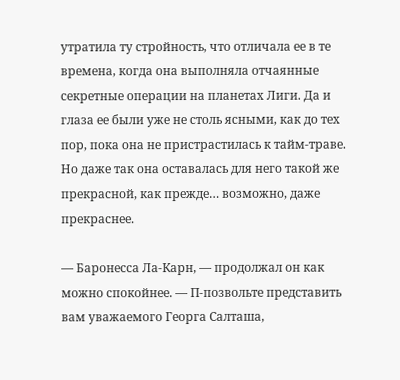утратила ту стройность, что отличала ее в те времена, когда она выполняла отчаянные секретные операции на планетах Лиги. Да и глаза ее были уже не столь ясными, как до тех пор, пока она не пристрастилась к тайм-траве. Но даже так она оставалась для него такой же прекрасной, как прежде… возможно, даже прекраснее.

— Баронесса Ла-Карн, — продолжал он как можно спокойнее. — П-позвольте представить вам уважаемого Георга Салташа,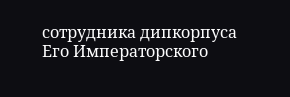сотрудника дипкорпуса Его Императорского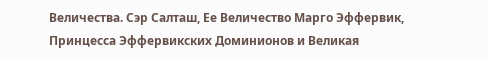Величества. Сэр Салташ, Ее Величество Марго Эффервик, Принцесса Эффервикских Доминионов и Великая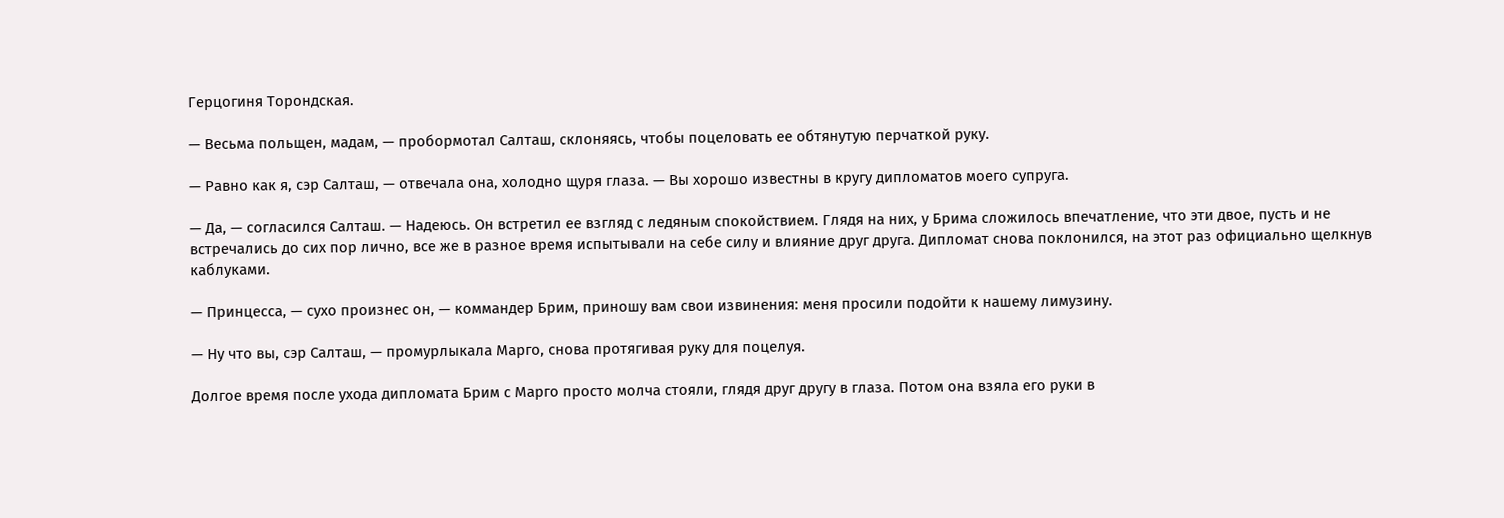Герцогиня Торондская.

— Весьма польщен, мадам, — пробормотал Салташ, склоняясь, чтобы поцеловать ее обтянутую перчаткой руку.

— Равно как я, сэр Салташ, — отвечала она, холодно щуря глаза. — Вы хорошо известны в кругу дипломатов моего супруга.

— Да, — согласился Салташ. — Надеюсь. Он встретил ее взгляд с ледяным спокойствием. Глядя на них, у Брима сложилось впечатление, что эти двое, пусть и не встречались до сих пор лично, все же в разное время испытывали на себе силу и влияние друг друга. Дипломат снова поклонился, на этот раз официально щелкнув каблуками.

— Принцесса, — сухо произнес он, — коммандер Брим, приношу вам свои извинения: меня просили подойти к нашему лимузину.

— Ну что вы, сэр Салташ, — промурлыкала Марго, снова протягивая руку для поцелуя.

Долгое время после ухода дипломата Брим с Марго просто молча стояли, глядя друг другу в глаза. Потом она взяла его руки в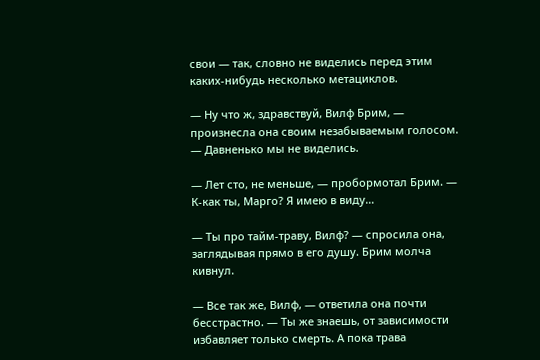свои — так, словно не виделись перед этим каких-нибудь несколько метациклов.

— Ну что ж, здравствуй, Вилф Брим, — произнесла она своим незабываемым голосом. — Давненько мы не виделись.

— Лет сто, не меньше, — пробормотал Брим. — К-как ты, Марго? Я имею в виду…

— Ты про тайм-траву, Вилф? — спросила она, заглядывая прямо в его душу. Брим молча кивнул.

— Все так же, Вилф, — ответила она почти бесстрастно. — Ты же знаешь, от зависимости избавляет только смерть. А пока трава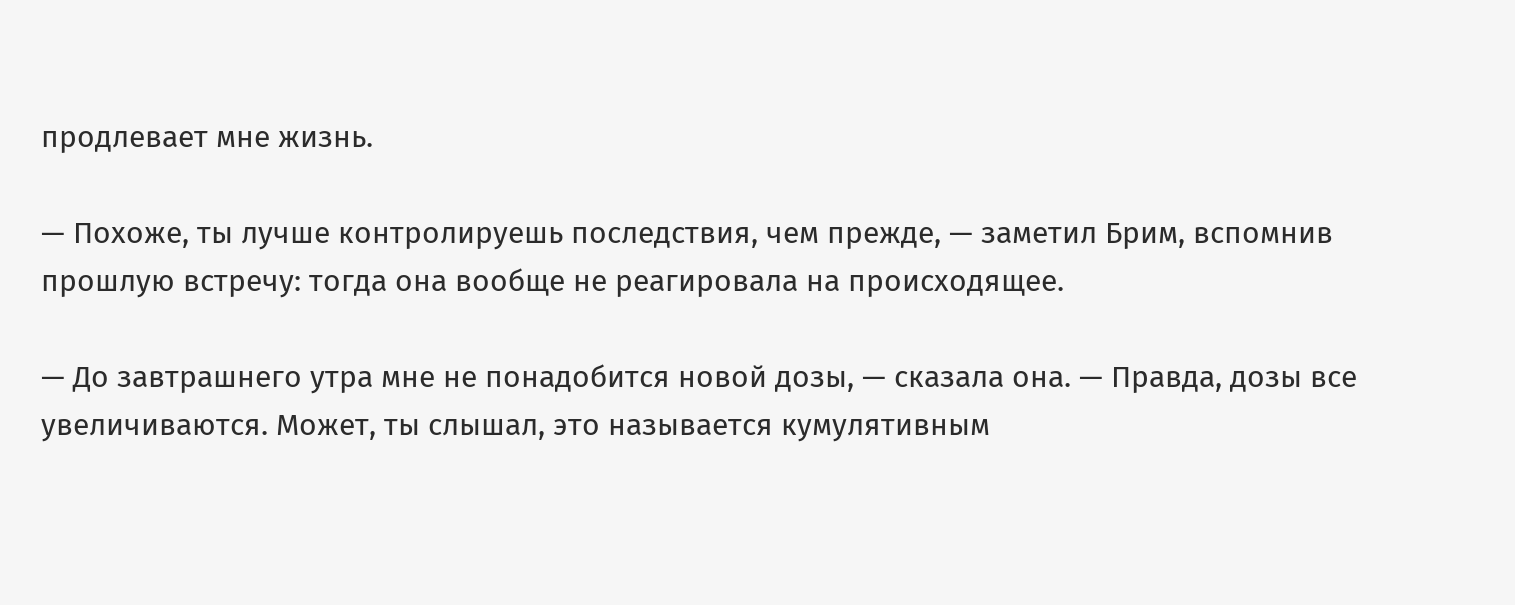продлевает мне жизнь.

— Похоже, ты лучше контролируешь последствия, чем прежде, — заметил Брим, вспомнив прошлую встречу: тогда она вообще не реагировала на происходящее.

— До завтрашнего утра мне не понадобится новой дозы, — сказала она. — Правда, дозы все увеличиваются. Может, ты слышал, это называется кумулятивным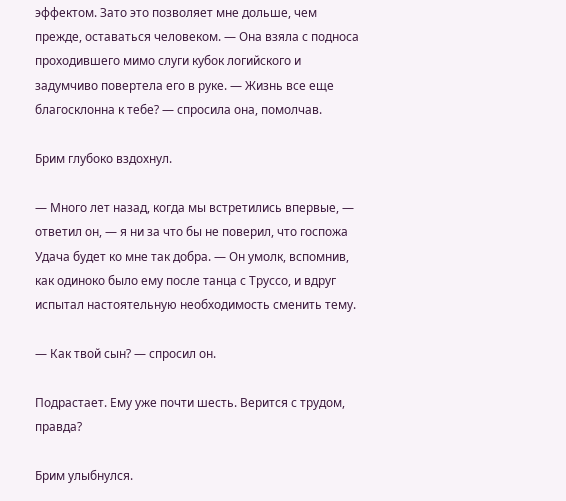эффектом. Зато это позволяет мне дольше, чем прежде, оставаться человеком. — Она взяла с подноса проходившего мимо слуги кубок логийского и задумчиво повертела его в руке. — Жизнь все еще благосклонна к тебе? — спросила она, помолчав.

Брим глубоко вздохнул.

— Много лет назад, когда мы встретились впервые, — ответил он, — я ни за что бы не поверил, что госпожа Удача будет ко мне так добра. — Он умолк, вспомнив, как одиноко было ему после танца с Труссо, и вдруг испытал настоятельную необходимость сменить тему.

— Как твой сын? — спросил он.

Подрастает. Ему уже почти шесть. Верится с трудом, правда?

Брим улыбнулся.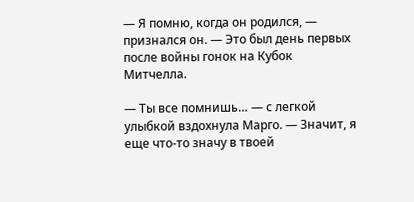— Я помню, когда он родился, — признался он. — Это был день первых после войны гонок на Кубок Митчелла.

— Ты все помнишь… — с легкой улыбкой вздохнула Марго. — Значит, я еще что-то значу в твоей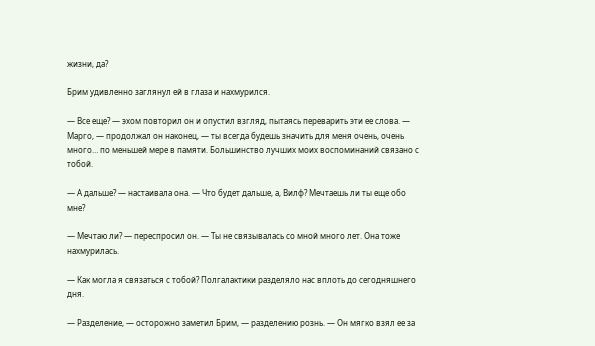жизни, да?

Брим удивленно заглянул ей в глаза и нахмурился.

— Все еще? — эхом повторил он и опустил взгляд, пытаясь переварить эти ее слова. — Марго, — продолжал он наконец, — ты всегда будешь значить для меня очень, очень много… по меньшей мере в памяти. Большинство лучших моих воспоминаний связано с тобой.

— А дальше? — настаивала она. — Что будет дальше, а, Вилф? Мечтаешь ли ты еще обо мне?

— Мечтаю ли? — переспросил он. — Ты не связывалась со мной много лет. Она тоже нахмурилась.

— Как могла я связаться с тобой? Полгалактики разделяло нас вплоть до сегодняшнего дня.

— Разделение, — осторожно заметил Брим, — разделению рознь. — Он мягко взял ее за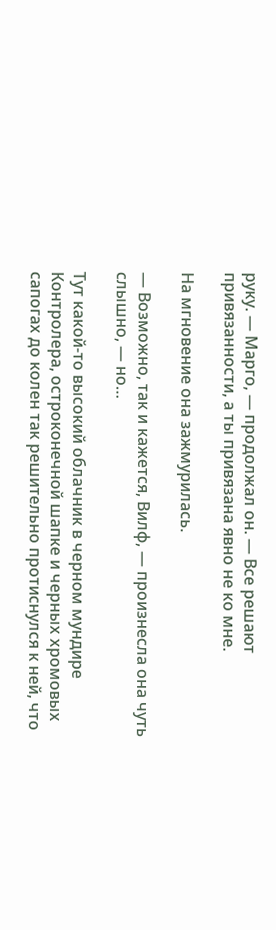руку. — Марго, — продолжал он. — Все решают привязанности, а ты привязана явно не ко мне.

На мгновение она зажмурилась.

— Возможно, так и кажется, Вилф, — произнесла она чуть слышно, — но…

Тут какой-то высокий облачник в черном мундире Контролера, остроконечной шапке и черных хромовых сапогах до колен так решительно протиснулся к ней, что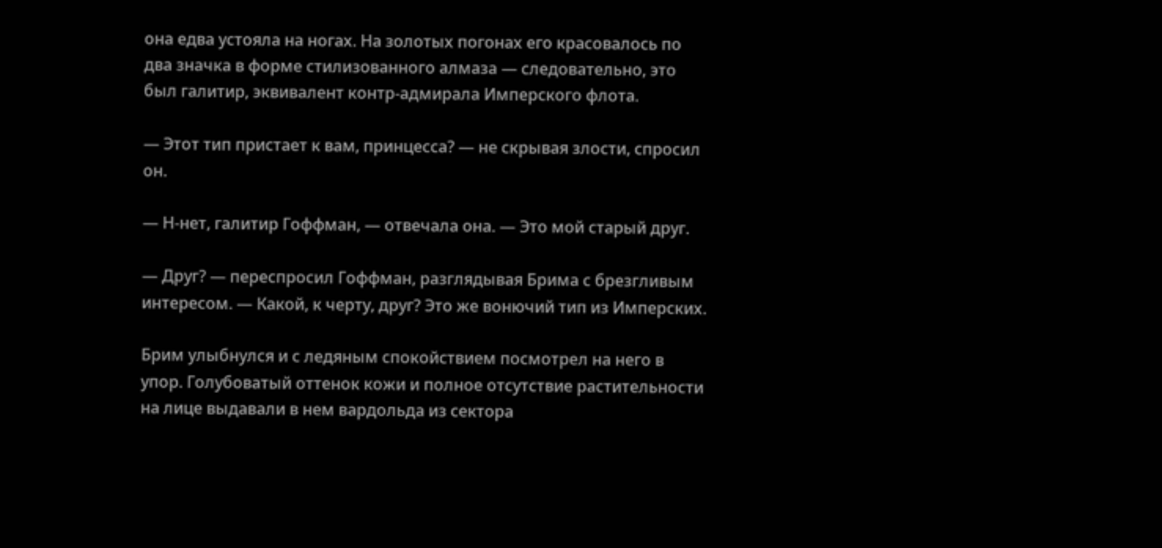она едва устояла на ногах. На золотых погонах его красовалось по два значка в форме стилизованного алмаза — следовательно, это был галитир, эквивалент контр-адмирала Имперского флота.

— Этот тип пристает к вам, принцесса? — не скрывая злости, спросил он.

— Н-нет, галитир Гоффман, — отвечала она. — Это мой старый друг.

— Друг? — переспросил Гоффман, разглядывая Брима с брезгливым интересом. — Какой, к черту, друг? Это же вонючий тип из Имперских.

Брим улыбнулся и с ледяным спокойствием посмотрел на него в упор. Голубоватый оттенок кожи и полное отсутствие растительности на лице выдавали в нем вардольда из сектора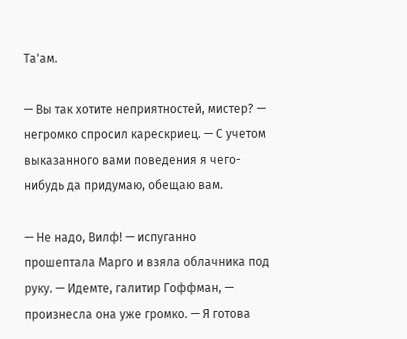Та'ам.

— Вы так хотите неприятностей, мистер? — негромко спросил карескриец. — С учетом выказанного вами поведения я чего-нибудь да придумаю, обещаю вам.

— Не надо, Вилф! — испуганно прошептала Марго и взяла облачника под руку. — Идемте, галитир Гоффман, — произнесла она уже громко. — Я готова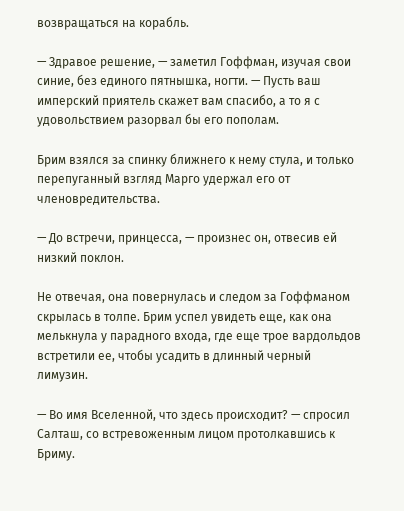возвращаться на корабль.

— Здравое решение, — заметил Гоффман, изучая свои синие, без единого пятнышка, ногти. — Пусть ваш имперский приятель скажет вам спасибо, а то я с удовольствием разорвал бы его пополам.

Брим взялся за спинку ближнего к нему стула, и только перепуганный взгляд Марго удержал его от членовредительства.

— До встречи, принцесса, — произнес он, отвесив ей низкий поклон.

Не отвечая, она повернулась и следом за Гоффманом скрылась в толпе. Брим успел увидеть еще, как она мелькнула у парадного входа, где еще трое вардольдов встретили ее, чтобы усадить в длинный черный лимузин.

— Во имя Вселенной, что здесь происходит? — спросил Салташ, со встревоженным лицом протолкавшись к Бриму.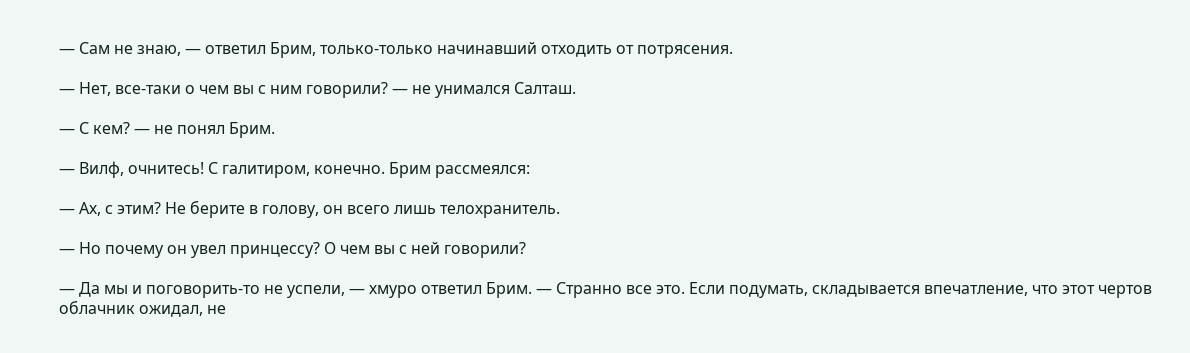— Сам не знаю, — ответил Брим, только-только начинавший отходить от потрясения.

— Нет, все-таки о чем вы с ним говорили? — не унимался Салташ.

— С кем? — не понял Брим.

— Вилф, очнитесь! С галитиром, конечно. Брим рассмеялся:

— Ах, с этим? Не берите в голову, он всего лишь телохранитель.

— Но почему он увел принцессу? О чем вы с ней говорили?

— Да мы и поговорить-то не успели, — хмуро ответил Брим. — Странно все это. Если подумать, складывается впечатление, что этот чертов облачник ожидал, не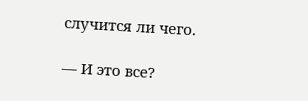случится ли чего.

— И это все?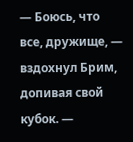— Боюсь, что все, дружище, — вздохнул Брим, допивая свой кубок. —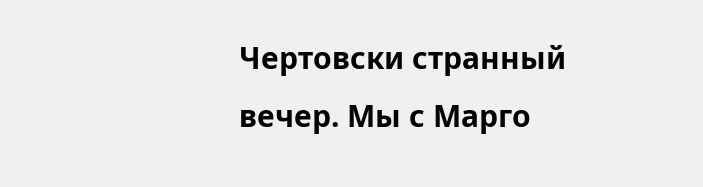Чертовски странный вечер. Мы с Марго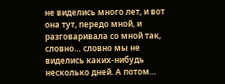не виделись много лет, и вот она тут, передо мной, и разговаривала со мной так, словно… словно мы не виделись каких-нибудь несколько дней. А потом…